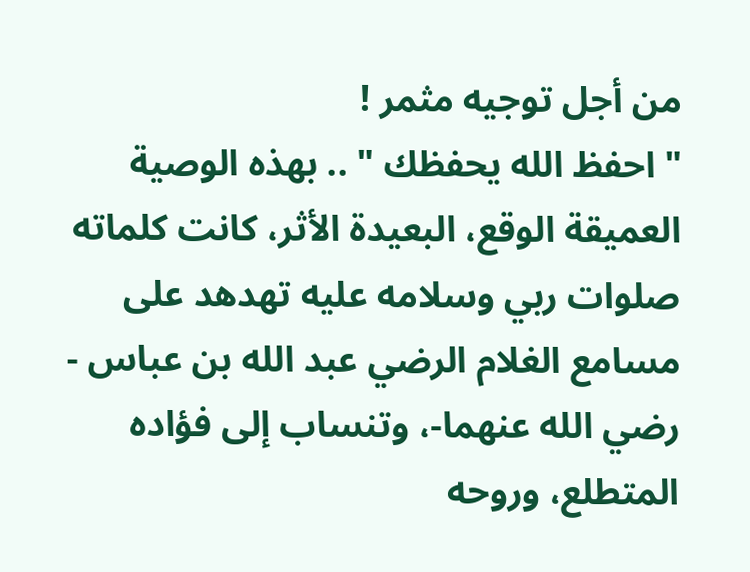من أجل توجيه مثمر !
" احفظ الله يحفظك " .. بهذه الوصية العميقة الوقع، البعيدة الأثر، كانت كلماته صلوات ربي وسلامه عليه تهدهد على مسامع الغلام الرضي عبد الله بن عباس - رضي الله عنهما-، وتنساب إلى فؤاده المتطلع، وروحه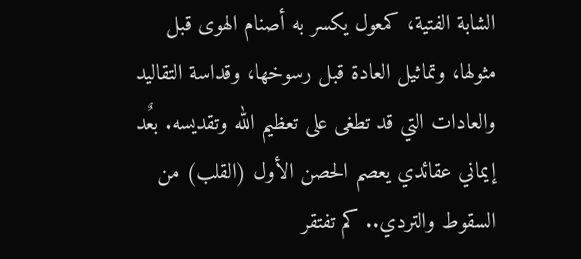الشابة الفتية، كمعول يكسر به أصنام الهوى قبل مثولها، وتماثيل العادة قبل رسوخها، وقداسة التقاليد والعادات التي قد تطغى على تعظيم الله وتقديسه. بعٌد إيماني عقائدي يعصم الحصن الأول (القلب) من السقوط والتردي.. كم تفتقر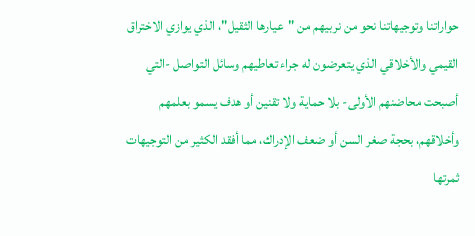حواراتنا وتوجيهاتنا نحو من نربيهم من "عيارها الثقيل"، الذي يوازي الاختراق القيمي والأخلاقي الذي يتعرضون له جراء تعاطيهم وسائل التواصل -التي أصبحت محاضنهم الأولى- بلا حماية ولا تقنين أو هدف يسمو بعلمهم وأخلاقهم، بحجة صغر السن أو ضعف الإدراك، مما أفقد الكثير من التوجيهات ثمرتها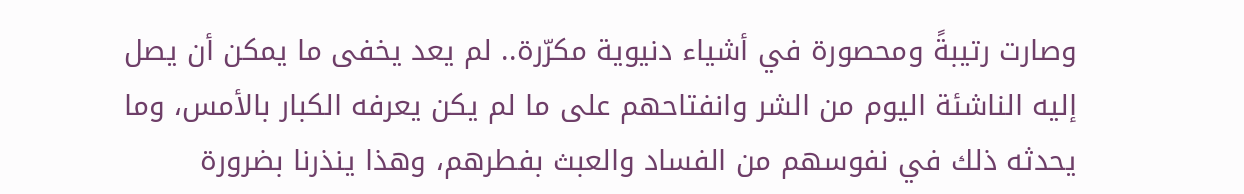وصارت رتيبةً ومحصورة في أشياء دنيوية مكرّرة.. لم يعد يخفى ما يمكن أن يصل إليه الناشئة اليوم من الشر وانفتاحهم على ما لم يكن يعرفه الكبار بالأمس، وما يحدثه ذلك في نفوسهم من الفساد والعبث بفطرهم، وهذا ينذرنا بضرورة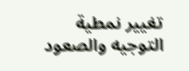تغيير نمطية التوجيه والصعود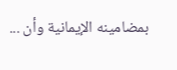بمضامينه الإيمانية وأن ...